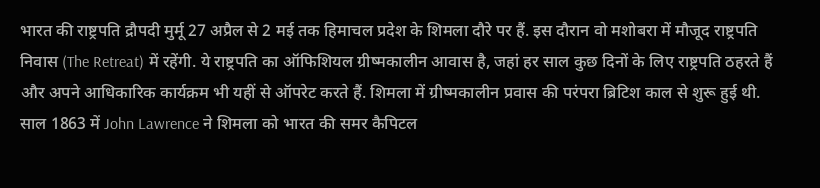भारत की राष्ट्रपति द्रौपदी मुर्मू 27 अप्रैल से 2 मई तक हिमाचल प्रदेश के शिमला दौरे पर हैं. इस दौरान वो मशोबरा में मौजूद राष्ट्रपति निवास (The Retreat) में रहेंगी. ये राष्ट्रपति का ऑफिशियल ग्रीष्मकालीन आवास है, जहां हर साल कुछ दिनों के लिए राष्ट्रपति ठहरते हैं और अपने आधिकारिक कार्यक्रम भी यहीं से ऑपरेट करते हैं. शिमला में ग्रीष्मकालीन प्रवास की परंपरा ब्रिटिश काल से शुरू हुई थी. साल 1863 में John Lawrence ने शिमला को भारत की समर कैपिटल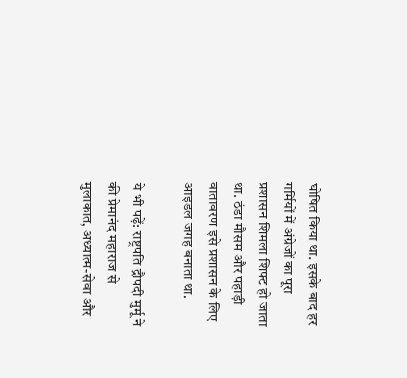घोषित किया था. इसके बाद हर गर्मियों में अंग्रेजों का पूरा प्रशासन शिमला शिफ्ट हो जाता था. ठंडा मौसम और पहाड़ी वातावरण इसे प्रशासन के लिए आइडल जगह बनाता था.

ये भी पढ़ें: राष्ट्रपति द्रौपदी मुर्मू ने की प्रेमानंद महाराज से मुलाकात, अध्यात्म-सेवा और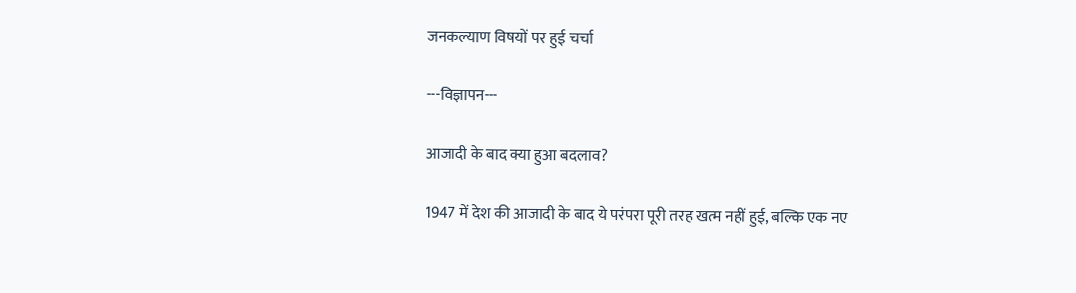जनकल्याण विषयों पर हुई चर्चा

---विज्ञापन---

आजादी के बाद क्या हुआ बदलाव?

1947 में देश की आजादी के बाद ये परंपरा पूरी तरह खत्म नहीं हुई, बल्कि एक नए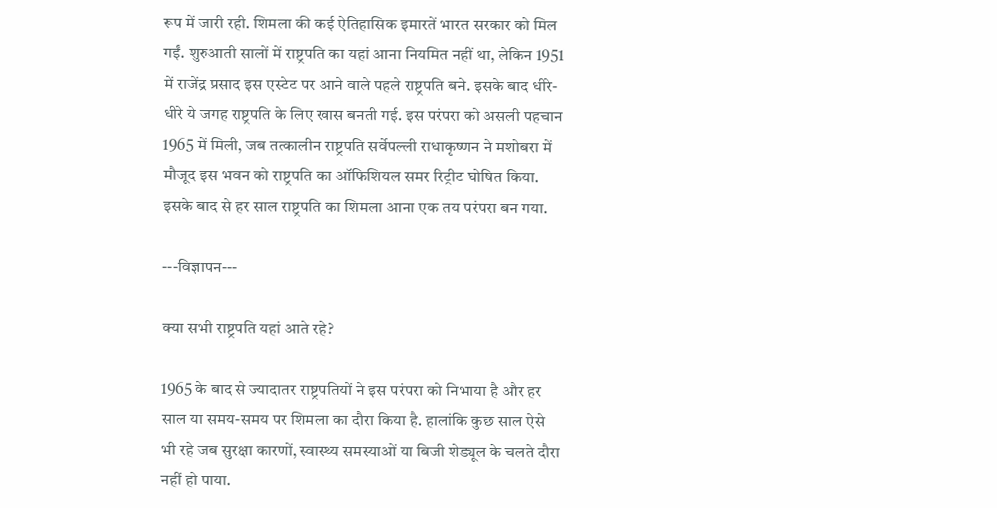रूप में जारी रही. शिमला की कई ऐतिहासिक इमारतें भारत सरकार को मिल गईं. शुरुआती सालों में राष्ट्रपति का यहां आना नियमित नहीं था, लेकिन 1951 में राजेंद्र प्रसाद इस एस्टेट पर आने वाले पहले राष्ट्रपति बने. इसके बाद धीरे-धीरे ये जगह राष्ट्रपति के लिए खास बनती गई. इस परंपरा को असली पहचान 1965 में मिली, जब तत्कालीन राष्ट्रपति सर्वेपल्ली राधाकृष्णन ने मशोबरा में मौजूद इस भवन को राष्ट्रपति का ऑफिशियल समर रिट्रीट घोषित किया. इसके बाद से हर साल राष्ट्रपति का शिमला आना एक तय परंपरा बन गया.

---विज्ञापन---

क्या सभी राष्ट्रपति यहां आते रहे?

1965 के बाद से ज्यादातर राष्ट्रपतियों ने इस परंपरा को निभाया है और हर साल या समय-समय पर शिमला का दौरा किया है. हालांकि कुछ साल ऐसे भी रहे जब सुरक्षा कारणों, स्वास्थ्य समस्याओं या बिजी शेड्यूल के चलते दौरा नहीं हो पाया.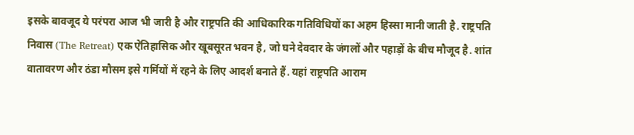इसके बावजूद ये परंपरा आज भी जारी है और राष्ट्रपति की आधिकारिक गतिविधियों का अहम हिस्सा मानी जाती है. राष्ट्रपति निवास (The Retreat) एक ऐतिहासिक और खूबसूरत भवन है, जो घने देवदार के जंगलों और पहाड़ों के बीच मौजूद है. शांत वातावरण और ठंडा मौसम इसे गर्मियों में रहने के लिए आदर्श बनाते हैं. यहां राष्ट्रपति आराम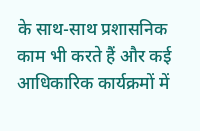के साथ-साथ प्रशासनिक काम भी करते हैं और कई आधिकारिक कार्यक्रमों में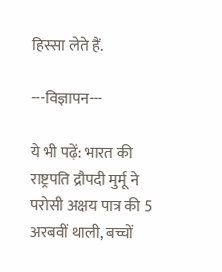हिस्सा लेते हैं.

---विज्ञापन---

ये भी पढ़ें: भारत की राष्ट्रपति द्रौपदी मुर्मू ने परोसी अक्षय पात्र की 5 अरबवीं थाली, बच्चों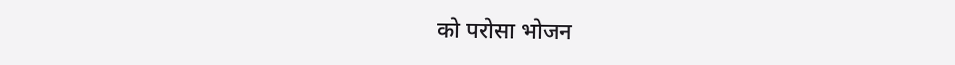को परोसा भोजन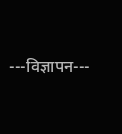---विज्ञापन---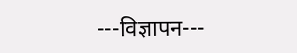---विज्ञापन---